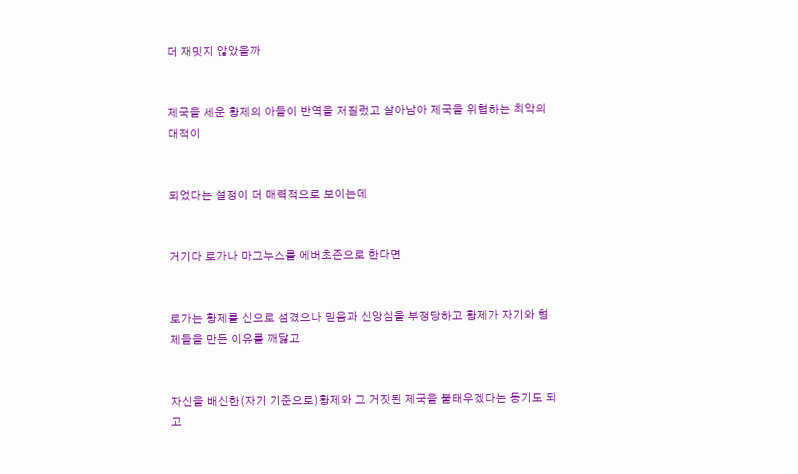더 재밋지 않았을까


제국을 세운 황제의 아들이 반역을 저질렀고 살아남아 제국을 위협하는 최악의 대적이


되었다는 설정이 더 매력적으로 보이는데


거기다 로가나 마그누스를 에버초즌으로 한다면


로가는 황제를 신으로 섬겼으나 믿음과 신앙심을 부정당하고 황제가 자기와 형제들을 만든 이유를 깨닳고


자신을 배신한(자기 기준으로)황제와 그 거짓된 제국을 불태우겠다는 동기도 되고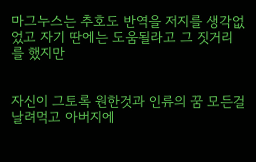마그누스는 추호도 반역을 저지를 생각없었고 자기 딴에는 도움될라고 그 짓거리를 했지만


자신이 그토록 원한것과 인류의 꿈 모든걸 날려먹고 아버지에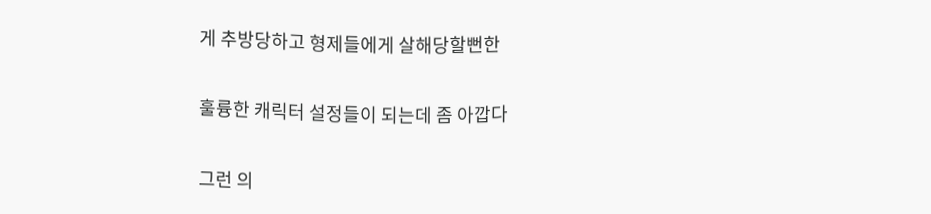게 추방당하고 형제들에게 살해당할뻔한


훌륭한 캐릭터 설정들이 되는데 좀 아깝다


그런 의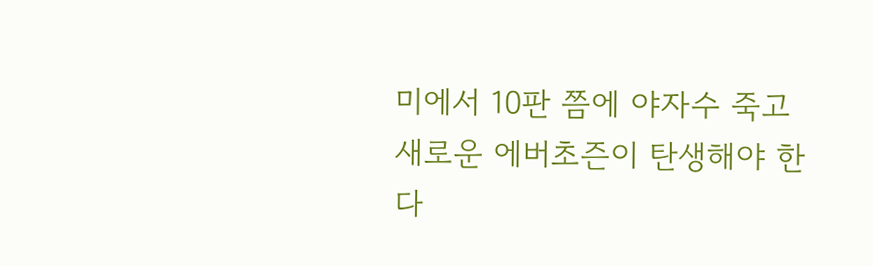미에서 10판 쯤에 야자수 죽고 새로운 에버초즌이 탄생해야 한다